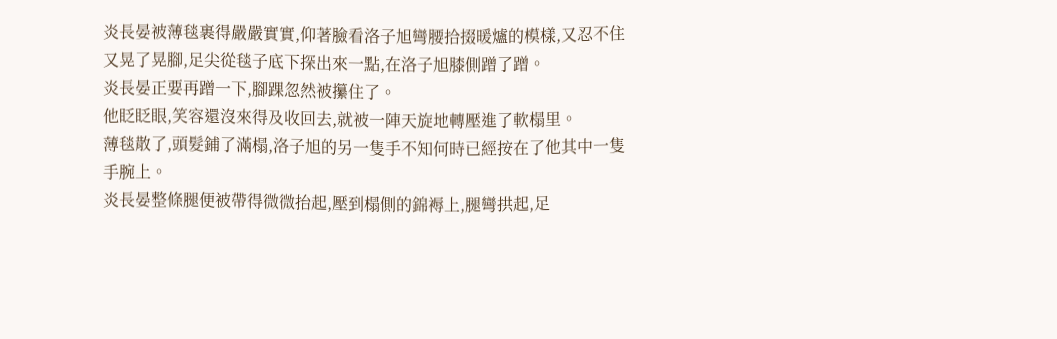炎長晏被薄毯裹得嚴嚴實實,仰著臉看洛子旭彎腰拾掇暖爐的模樣,又忍不住又晃了晃腳,足尖從毯子底下探出來一點,在洛子旭膝側蹭了蹭。
炎長晏正要再蹭一下,腳踝忽然被攥住了。
他眨眨眼,笑容還沒來得及收回去,就被一陣天旋地轉壓進了軟榻里。
薄毯散了,頭髮鋪了滿榻,洛子旭的另一隻手不知何時已經按在了他其中一隻手腕上。
炎長晏整條腿便被帶得微微抬起,壓到榻側的錦褥上,腿彎拱起,足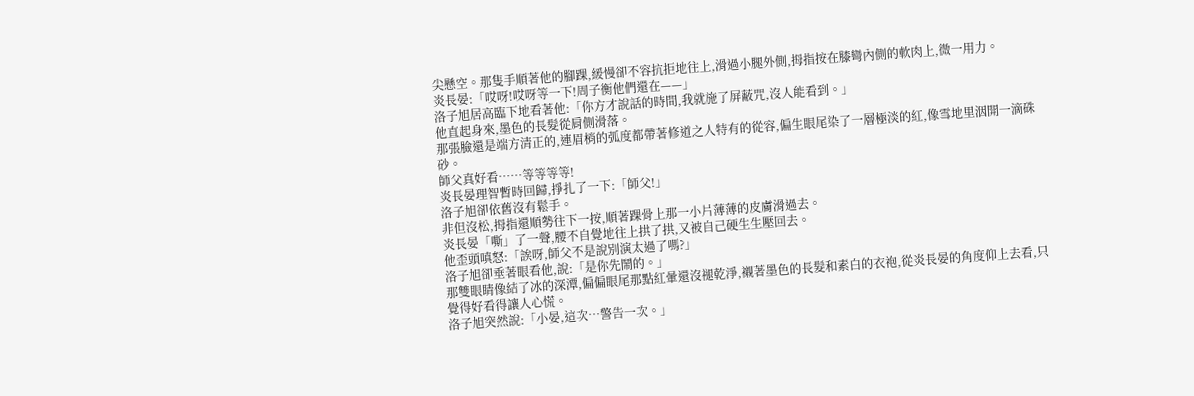尖懸空。那隻手順著他的腳踝,緩慢卻不容抗拒地往上,滑過小腿外側,拇指按在膝彎內側的軟肉上,微一用力。
炎長晏:「哎呀!哎呀等一下!周子衡他們還在——」
洛子旭居高臨下地看著他:「你方才說話的時間,我就施了屏蔽咒,沒人能看到。」
他直起身來,墨色的長髮從肩側滑落。
那張臉還是端方清正的,連眉梢的弧度都帶著修道之人特有的從容,偏生眼尾染了一層極淡的紅,像雪地里洇開一滴硃砂。
師父真好看……等等等等!
炎長晏理智暫時回歸,掙扎了一下:「師父!」
洛子旭卻依舊沒有鬆手。
非但沒松,拇指還順勢往下一按,順著踝骨上那一小片薄薄的皮膚滑過去。
炎長晏「嘶」了一聲,腰不自覺地往上拱了拱,又被自己硬生生壓回去。
他歪頭嗔怒:「誒呀,師父不是說別演太過了嗎?」
洛子旭卻垂著眼看他,說:「是你先鬧的。」
那雙眼睛像結了冰的深潭,偏偏眼尾那點紅暈還沒褪乾淨,襯著墨色的長髮和素白的衣袍,從炎長晏的角度仰上去看,只覺得好看得讓人心慌。
洛子旭突然說:「小晏,這次…警告一次。」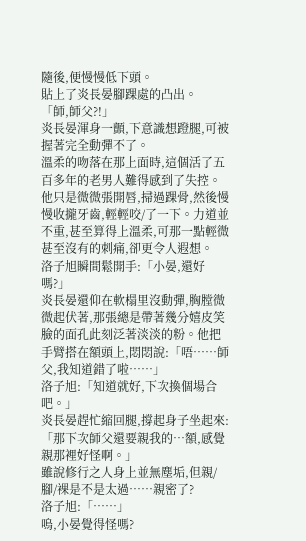隨後,便慢慢低下頭。
貼上了炎長晏腳踝處的凸出。
「師,師父?!」
炎長晏渾身一顫,下意識想蹬腿,可被握著完全動彈不了。
溫柔的吻落在那上面時,這個活了五百多年的老男人難得感到了失控。
他只是微微張開唇,掃過踝骨,然後慢慢收攏牙齒,輕輕咬/了一下。力道並不重,甚至算得上溫柔,可那一點輕微甚至沒有的刺痛,卻更令人遐想。
洛子旭瞬間鬆開手:「小晏,還好嗎?」
炎長晏還仰在軟榻里沒動彈,胸膛微微起伏著,那張總是帶著幾分嬉皮笑臉的面孔此刻泛著淡淡的粉。他把手臂搭在額頭上,悶悶說:「唔……師父,我知道錯了啦……」
洛子旭:「知道就好,下次換個場合吧。」
炎長晏趕忙縮回腿,撐起身子坐起來:「那下次師父還要親我的…額,感覺親那裡好怪啊。」
雖說修行之人身上並無塵垢,但親/腳/裸是不是太過……親密了?
洛子旭:「……」
嗚,小晏覺得怪嗎?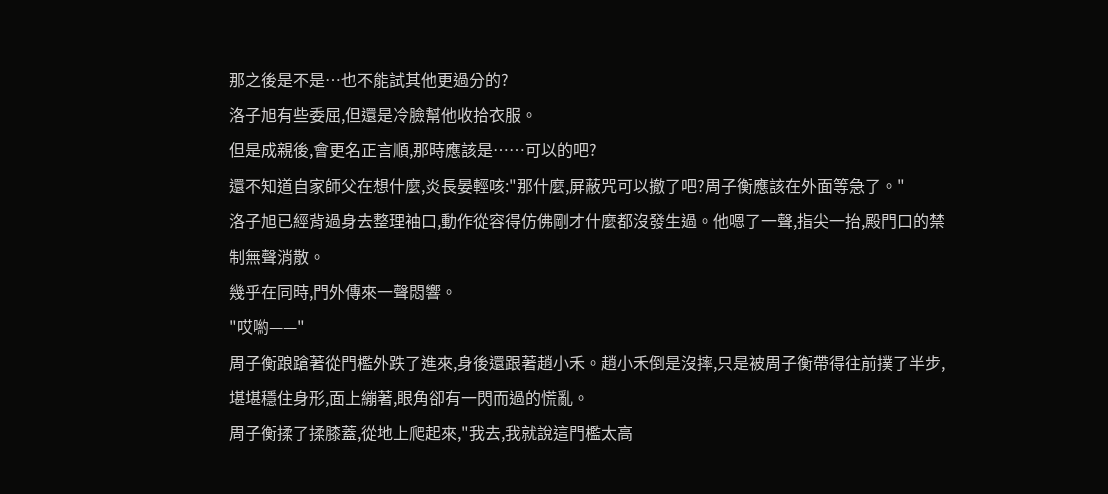那之後是不是…也不能試其他更過分的?
洛子旭有些委屈,但還是冷臉幫他收拾衣服。
但是成親後,會更名正言順,那時應該是……可以的吧?
還不知道自家師父在想什麼,炎長晏輕咳:"那什麼,屏蔽咒可以撤了吧?周子衡應該在外面等急了。"
洛子旭已經背過身去整理袖口,動作從容得仿佛剛才什麼都沒發生過。他嗯了一聲,指尖一抬,殿門口的禁制無聲消散。
幾乎在同時,門外傳來一聲悶響。
"哎喲——"
周子衡踉蹌著從門檻外跌了進來,身後還跟著趙小禾。趙小禾倒是沒摔,只是被周子衡帶得往前撲了半步,堪堪穩住身形,面上繃著,眼角卻有一閃而過的慌亂。
周子衡揉了揉膝蓋,從地上爬起來,"我去,我就說這門檻太高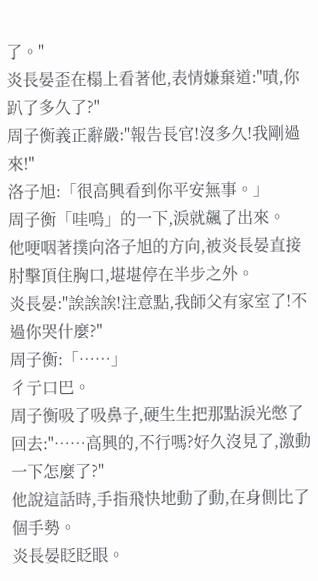了。"
炎長晏歪在榻上看著他,表情嫌棄道:"嘖,你趴了多久了?"
周子衡義正辭嚴:"報告長官!沒多久!我剛過來!"
洛子旭:「很高興看到你平安無事。」
周子衡「哇嗚」的一下,淚就飆了出來。
他哽咽著撲向洛子旭的方向,被炎長晏直接肘擊頂住胸口,堪堪停在半步之外。
炎長晏:"誒誒誒!注意點,我師父有家室了!不過你哭什麼?"
周子衡:「……」
彳亍口巴。
周子衡吸了吸鼻子,硬生生把那點淚光憋了回去:"……高興的,不行嗎?好久沒見了,激動一下怎麼了?"
他說這話時,手指飛快地動了動,在身側比了個手勢。
炎長晏眨眨眼。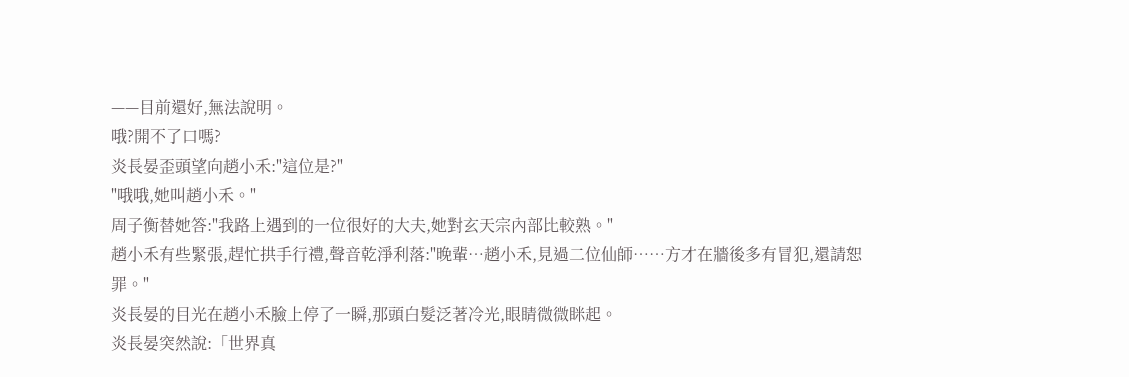——目前還好,無法說明。
哦?開不了口嗎?
炎長晏歪頭望向趙小禾:"這位是?"
"哦哦,她叫趙小禾。"
周子衡替她答:"我路上遇到的一位很好的大夫,她對玄天宗內部比較熟。"
趙小禾有些緊張,趕忙拱手行禮,聲音乾淨利落:"晚輩…趙小禾,見過二位仙師……方才在牆後多有冒犯,還請恕罪。"
炎長晏的目光在趙小禾臉上停了一瞬,那頭白髮泛著冷光,眼睛微微眯起。
炎長晏突然說:「世界真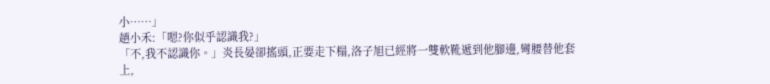小……」
趙小禾:「嗯?你似乎認識我?」
「不,我不認識你。」炎長晏卻搖頭,正要走下榻,洛子旭已經將一雙軟靴遞到他腳邊,彎腰替他套上,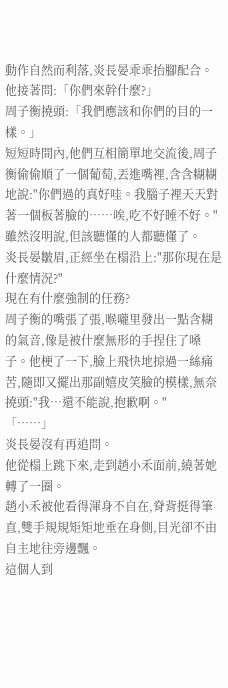動作自然而利落,炎長晏乖乖抬腳配合。
他接著問:「你們來幹什麼?」
周子衡撓頭:「我們應該和你們的目的一樣。」
短短時間內,他們互相簡單地交流後,周子衡偷偷順了一個葡萄,丟進嘴裡,含含糊糊地說:"你們過的真好哇。我腦子裡天天對著一個板著臉的……唉,吃不好睡不好。"
雖然沒明說,但該聽懂的人都聽懂了。
炎長晏皺眉,正經坐在榻沿上:"那你現在是什麼情況?"
現在有什麼強制的任務?
周子衡的嘴張了張,喉嚨里發出一點含糊的氣音,像是被什麼無形的手捏住了嗓子。他梗了一下,臉上飛快地掠過一絲痛苦,隨即又擺出那副嬉皮笑臉的模樣,無奈撓頭:"我…還不能說,抱歉啊。"
「……」
炎長晏沒有再追問。
他從榻上跳下來,走到趙小禾面前,繞著她轉了一圈。
趙小禾被他看得渾身不自在,脊背挺得筆直,雙手規規矩矩地垂在身側,目光卻不由自主地往旁邊飄。
這個人到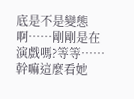底是不是變態啊……剛剛是在演戲嗎?等等……幹嘛這麼看她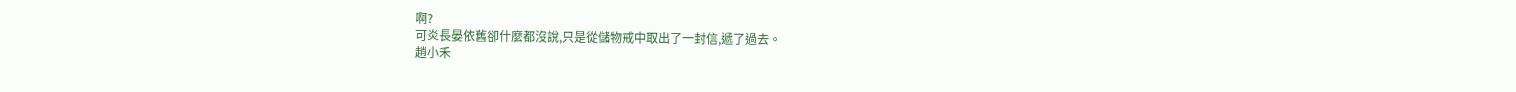啊?
可炎長晏依舊卻什麼都沒說,只是從儲物戒中取出了一封信,遞了過去。
趙小禾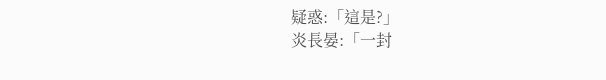疑惑:「這是?」
炎長晏:「一封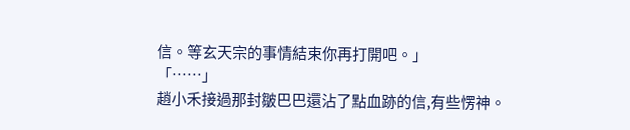信。等玄天宗的事情結束你再打開吧。」
「……」
趙小禾接過那封皺巴巴還沾了點血跡的信,有些愣神。